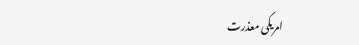امریکی معذرت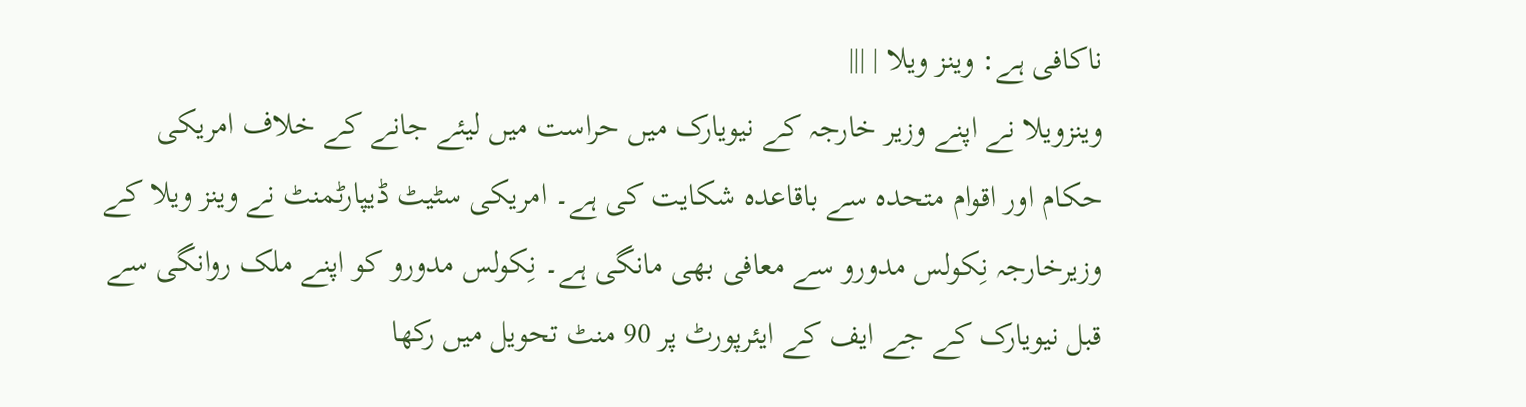ناکافی ہے: وینز ویلا | |||
وینزویلا نے اپنے وزیر خارجہ کے نیویارک میں حراست میں لیئے جانے کے خلاف امریکی حکام اور اقوام متحدہ سے باقاعدہ شکایت کی ہے۔ امریکی سٹیٹ ڈیپارٹمنٹ نے وینز ویلا کے وزیرخارجہ نِکولس مدورو سے معافی بھی مانگی ہے۔ نِکولس مدورو کو اپنے ملک روانگی سے قبل نیویارک کے جے ایف کے ایئرپورٹ پر 90 منٹ تحویل میں رکھا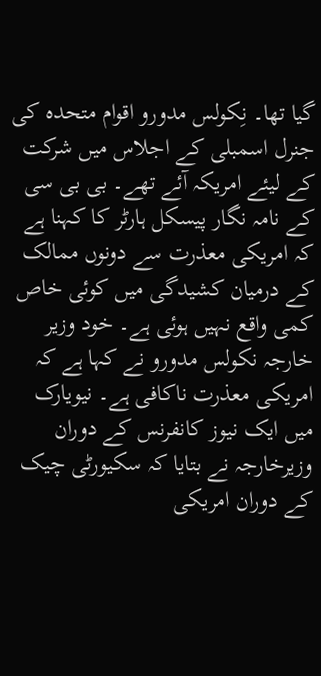گیا تھا۔ نِکولس مدورو اقوام متحدہ کی جنرل اسمبلی کے اجلاس میں شرکت کے لیئے امریکہ آئے تھے۔ بی بی سی کے نامہ نگار پیسکل ہارٹر کا کہنا ہے کہ امریکی معذرت سے دونوں ممالک کے درمیان کشیدگی میں کوئی خاص کمی واقع نہیں ہوئی ہے۔ خود وزیر خارجہ نکولس مدورو نے کہا ہے کہ امریکی معذرت ناکافی ہے۔ نیویارک میں ایک نیوز کانفرنس کے دوران وزیرخارجہ نے بتایا کہ سکیورٹی چیک کے دوران امریکی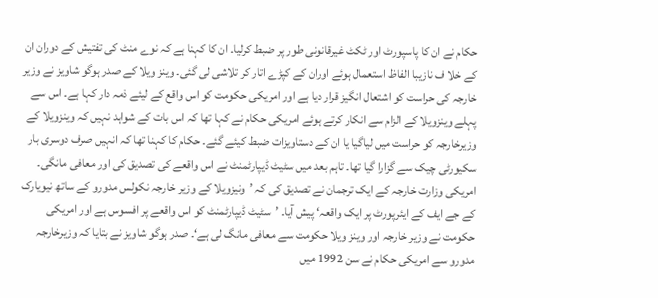حکام نے ان کا پاسپورٹ اور ٹکٹ غیرقانونی طور پر ضبط کرلیا۔ ان کا کہنا ہے کہ نوے منٹ کی تفتیش کے دوران ان کے خلا ف نازیبا الفاظ استعمال ہوئے اوران کے کپڑے اتار کر تلاشی لی گئی۔ وینز ویلا کے صدر ہوگو شاویز نے وزیر خارجہ کی حراست کو اشتعال انگیز قرار دیا ہے اور امریکی حکومت کو اس واقع کے لیئے ذمہ دار کہا ہے۔ اس سے پہلے وینزویلا کے الزام سے انکار کرتے ہوئے امریکی حکام نے کہا تھا کہ اس بات کے شواہد نہیں کہ وینزویلا کے وزیرخارجہ کو حراست میں لیاگیا یا ان کے دستاویزات ضبط کیئے گئے۔ حکام کا کہنا تھا کہ انہیں صرف دوسری بار سکیورٹی چیک سے گزارا گیا تھا۔ تاہم بعد میں سٹیٹ ڈیپارٹمنٹ نے اس واقعے کی تصدیق کی اور معافی مانگی۔ امریکی وزارت خارجہ کے ایک ترجمان نے تصدیق کی کہ ’ونیزویلا کے وزیر خارجہ نکولس مدورو کے ساتھ نیویارک کے جے ایف کے ایئرپورٹ پر ایک واقعہ‘ پیش آیا۔ ’سٹیٹ ڈیپارٹمنٹ کو اس واقعے پر افسوس ہے اور امریکی حکومت نے وزیر خارجہ اور وینز ویلا حکومت سے معافی مانگ لی ہے‘۔ صدر ہوگو شاویز نے بتایا کہ وزیرخارجہ مدورو سے امریکی حکام نے سن 1992 میں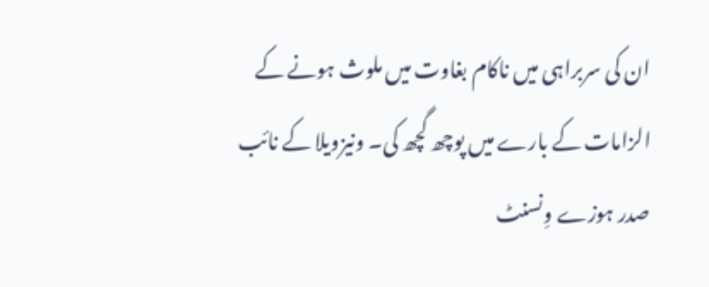ان کی سربراہی میں ناکام بغاوت میں ملوث ہونے کے الزامات کے بارے میں پوچھ گچھ کی۔ ونیزویلا کے نائب صدر ہوزے وِنسنٹ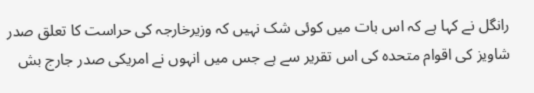رانگل نے کہا ہے کہ اس بات میں کوئی شک نہیں کہ وزیرخارجہ کی حراست کا تعلق صدر شاویز کی اقوام متحدہ کی اس تقریر سے ہے جس میں انہوں نے امریکی صدر جارج بش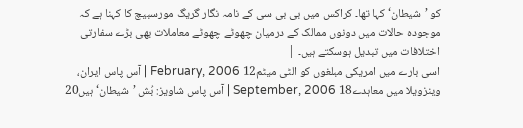کو ’شیطان‘ کہا تھا۔ کراکس میں بی بی سی کے نامہ نگار گریگ مورسبیچ کا کہنا ہے کہ موجودہ حالات میں دونوں ممالک کے درمیان چھوٹے چھوٹے معاملات بھی بڑے سفارتی اختلافات میں تبدیل ہوسکتے ہیں۔ |
اسی بارے میں امریکی مبلغوں کو الٹی میٹم12 February, 2006 | آس پاس ایران، وینزویلا میں معاہدے18 September, 2006 | آس پاس شاویز: بُش ’شیطان‘ ہیں20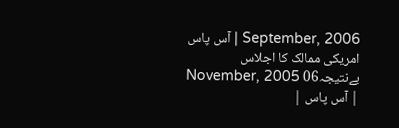September, 2006 | آس پاس امریکی ممالک کا اجلاس بےنتیجہ06 November, 2005 | آس پاس |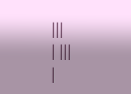|||
| |||
|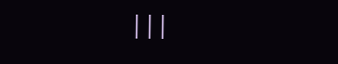|||